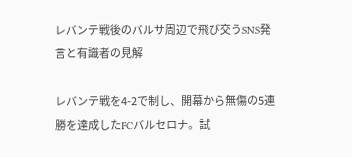レバンテ戦後のバルサ周辺で飛び交うSNS発言と有識者の見解

レバンテ戦を4-2で制し、開幕から無傷の5連勝を達成したFCバルセロナ。試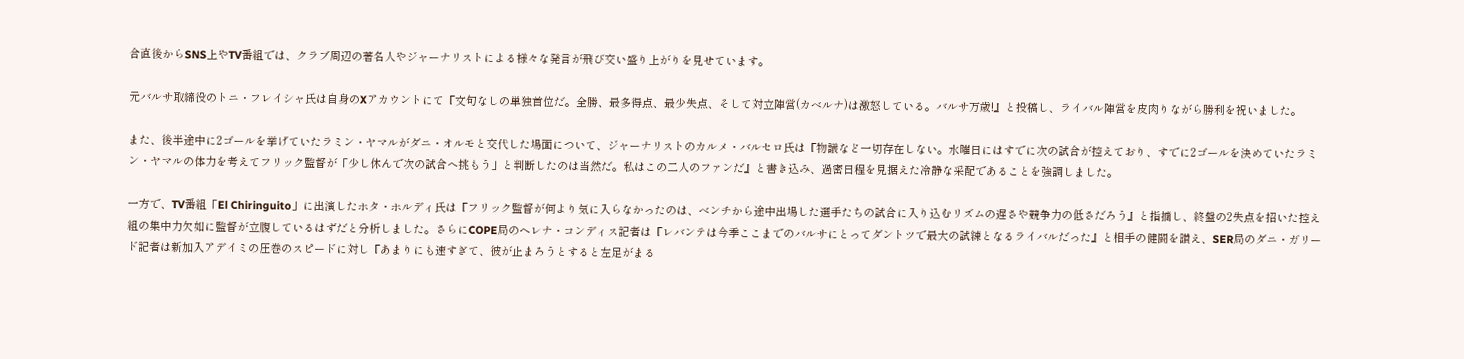合直後からSNS上やTV番組では、クラブ周辺の著名人やジャーナリストによる様々な発言が飛び交い盛り上がりを見せています。

元バルサ取締役のトニ・フレイシャ氏は自身のXアカウントにて『文句なしの単独首位だ。全勝、最多得点、最少失点、そして対立陣営(カベルナ)は激怒している。バルサ万歳!』と投稿し、ライバル陣営を皮肉りながら勝利を祝いました。

また、後半途中に2ゴールを挙げていたラミン・ヤマルがダニ・オルモと交代した場面について、ジャーナリストのカルメ・バルセロ氏は『物議など一切存在しない。水曜日にはすでに次の試合が控えており、すでに2ゴールを決めていたラミン・ヤマルの体力を考えてフリック監督が「少し休んで次の試合へ挑もう」と判断したのは当然だ。私はこの二人のファンだ』と書き込み、過密日程を見据えた冷静な采配であることを強調しました。

一方で、TV番組「El Chiringuito」に出演したホタ・ホルディ氏は『フリック監督が何より気に入らなかったのは、ベンチから途中出場した選手たちの試合に入り込むリズムの遅さや競争力の低さだろう』と指摘し、終盤の2失点を招いた控え組の集中力欠如に監督が立腹しているはずだと分析しました。さらにCOPE局のヘレナ・コンディス記者は『レバンテは今季ここまでのバルサにとってダントツで最大の試練となるライバルだった』と相手の健闘を讃え、SER局のダニ・ガリード記者は新加入アデイミの圧巻のスピードに対し『あまりにも速すぎて、彼が止まろうとすると左足がまる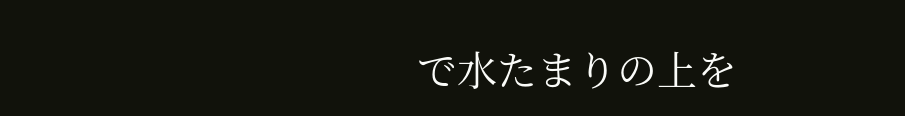で水たまりの上を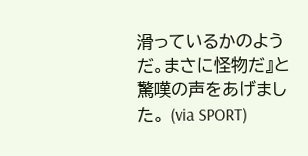滑っているかのようだ。まさに怪物だ』と驚嘆の声をあげました。 (via SPORT)